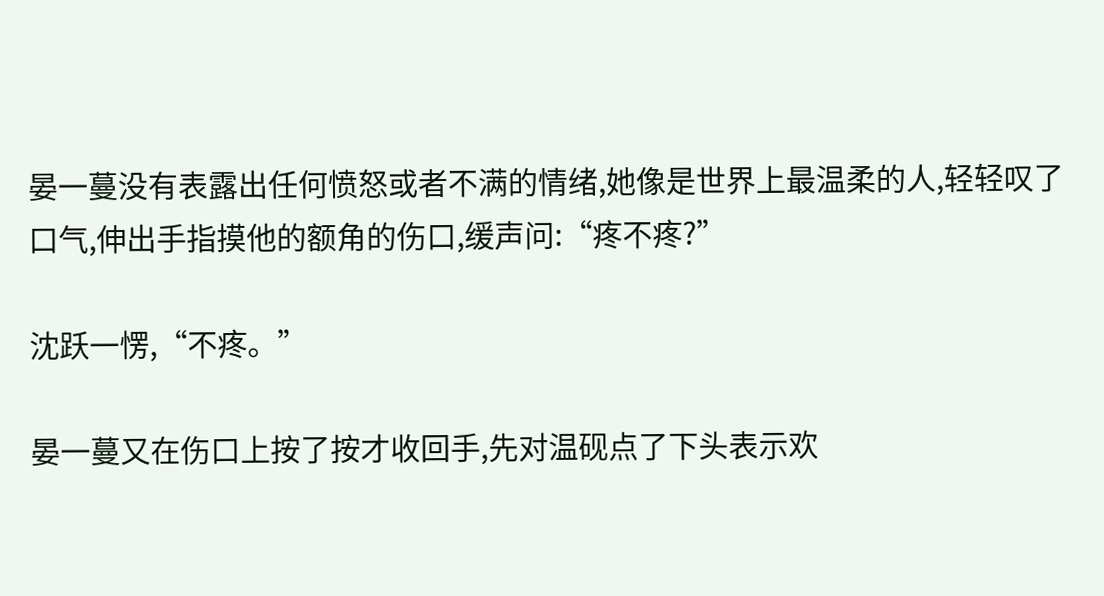晏一蔓没有表露出任何愤怒或者不满的情绪,她像是世界上最温柔的人,轻轻叹了口气,伸出手指摸他的额角的伤口,缓声问:“疼不疼?”

沈跃一愣,“不疼。”

晏一蔓又在伤口上按了按才收回手,先对温砚点了下头表示欢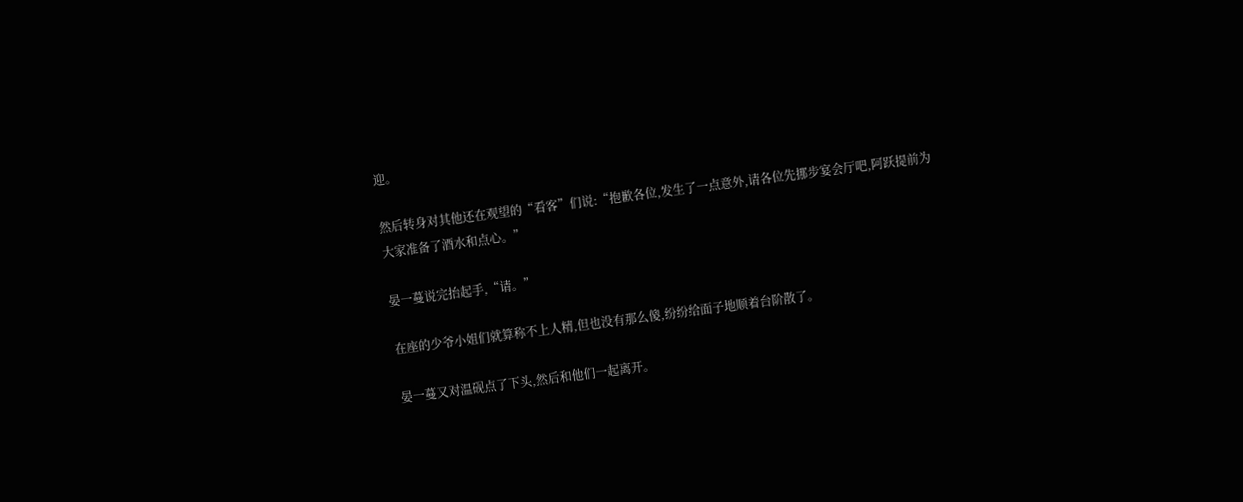迎。

然后转身对其他还在观望的“看客”们说:“抱歉各位,发生了一点意外,请各位先挪步宴会厅吧,阿跃提前为大家准备了酒水和点心。”

晏一蔓说完抬起手,“请。”

在座的少爷小姐们就算称不上人精,但也没有那么傻,纷纷给面子地顺着台阶散了。

晏一蔓又对温砚点了下头,然后和他们一起离开。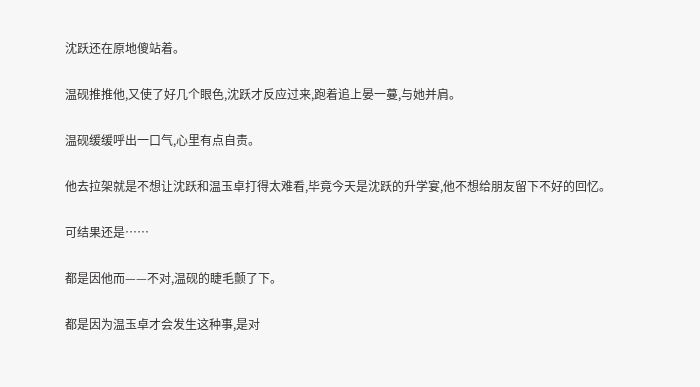沈跃还在原地傻站着。

温砚推推他,又使了好几个眼色,沈跃才反应过来,跑着追上晏一蔓,与她并肩。

温砚缓缓呼出一口气,心里有点自责。

他去拉架就是不想让沈跃和温玉卓打得太难看,毕竟今天是沈跃的升学宴,他不想给朋友留下不好的回忆。

可结果还是……

都是因他而——不对,温砚的睫毛颤了下。

都是因为温玉卓才会发生这种事,是对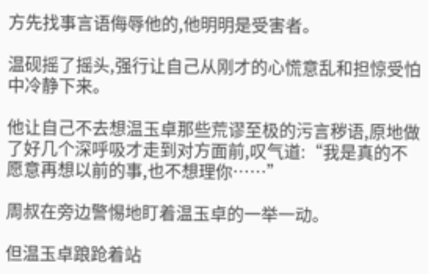方先找事言语侮辱他的,他明明是受害者。

温砚摇了摇头,强行让自己从刚才的心慌意乱和担惊受怕中冷静下来。

他让自己不去想温玉卓那些荒谬至极的污言秽语,原地做了好几个深呼吸才走到对方面前,叹气道:“我是真的不愿意再想以前的事,也不想理你……”

周叔在旁边警惕地盯着温玉卓的一举一动。

但温玉卓踉跄着站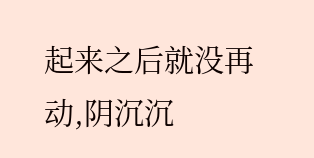起来之后就没再动,阴沉沉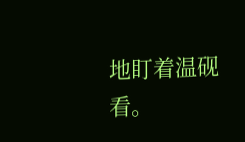地盯着温砚看。